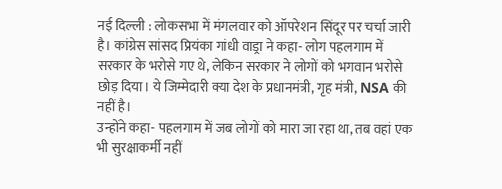नई दिल्ली : लोकसभा में मंगलवार को ऑपरेशन सिंदूर पर चर्चा जारी है। कांग्रेस सांसद प्रियंका गांधी वाड्रा ने कहा- लोग पहलगाम में सरकार के भरोसे गए थे, लेकिन सरकार ने लोगों को भगवान भरोसे छोड़ दिया। ये जिम्मेदारी क्या देश के प्रधानमंत्री, गृह मंत्री, NSA की नहीं है।
उन्होंने कहा- पहलगाम में जब लोगों को मारा जा रहा था, तब वहां एक भी सुरक्षाकर्मी नहीं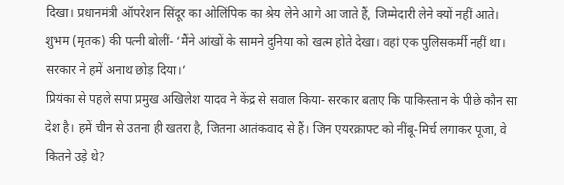दिखा। प्रधानमंत्री ऑपरेशन सिंदूर का ओलिंपिक का श्रेय लेने आगे आ जाते हैं, जिम्मेदारी लेने क्यों नहीं आते।
शुभम (मृतक) की पत्नी बोलीं- ‘मैंने आंखों के सामने दुनिया को खत्म होते देखा। वहां एक पुलिसकर्मी नहीं था। सरकार ने हमें अनाथ छोड़ दिया।’
प्रियंका से पहले सपा प्रमुख अखिलेश यादव ने केंद्र से सवाल किया- सरकार बताए कि पाकिस्तान के पीछे कौन सा देश है। हमें चीन से उतना ही खतरा है, जितना आतंकवाद से हैं। जिन एयरक्राफ्ट को नींबू-मिर्च लगाकर पूजा, वे कितने उड़े थे?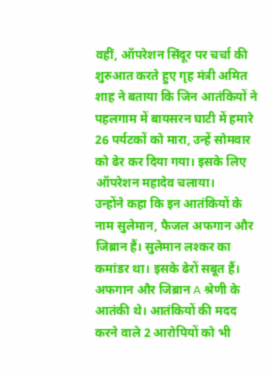वहीं, ऑपरेशन सिंदूर पर चर्चा की शुरुआत करते हुए गृह मंत्री अमित शाह ने बताया कि जिन आतंकियों ने पहलगाम में बायसरन घाटी में हमारे 26 पर्यटकों को मारा, उन्हें सोमवार को ढेर कर दिया गया। इसके लिए ऑपरेशन महादेव चलाया।
उन्होंने कहा कि इन आतंकियों के नाम सुलेमान, फैजल अफगान और जिब्रान हैं। सुलेमान लश्कर का कमांडर था। इसके ढेरों सबूत हैं। अफगान और जिब्रान A श्रेणी के आतंकी थे। आतंकियों की मदद करने वाले 2 आरोपियों को भी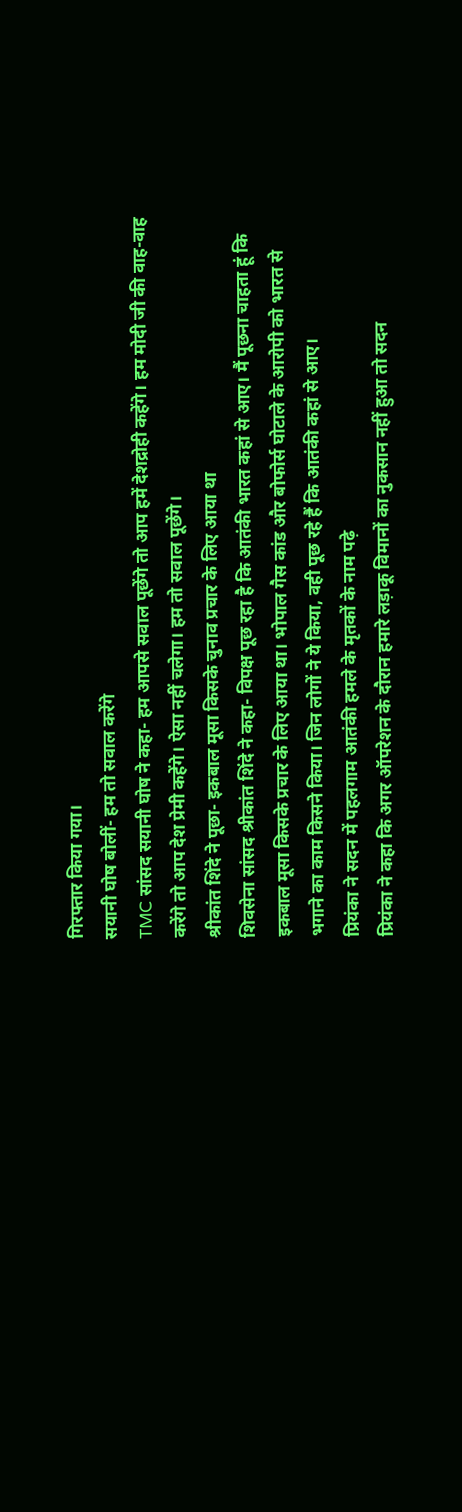गिरफ्तार किया गया।
सयानी घोष बोलीं- हम तो सवाल करेंगे
TMC सांसद सयानी घोष ने कहा- हम आपसे सवाल पूछेंगे तो आप हमें देशद्रोही कहेंगे। हम मोदी जी की वाह-वाह करेंगे तो आप देश प्रेमी कहेंगे। ऐसा नहीं चलेगा। हम तो सवाल पूछेंगे।
श्रीकांत शिंदे ने पूछा- इकबाल मूसा किसके चुनाव प्रचार के लिए आया था
शिवसेना सांसद श्रीकांत शिंदे ने कहा- विपक्ष पूछ रहा है कि आतंकी भारत कहां से आए। मैं पूछना चाहता हूं कि इकबाल मूसा किसके प्रचार के लिए आया था। भोपाल गैस कांड और बोफोर्स घोटाले के आरोपी को भारत से भगाने का काम किसने किया। जिन लोगों ने ये किया, वही पूछ रहे हैं कि आतंकी कहां से आए।
प्रियंका ने सदन में पहलगाम आतंकी हमले के मृतकों के नाम पढ़े
प्रियंका ने कहा कि अगर ऑपरेशन के दौरान हमारे लड़ाकू विमानों का नुकसान नहीं हुआ तो सदन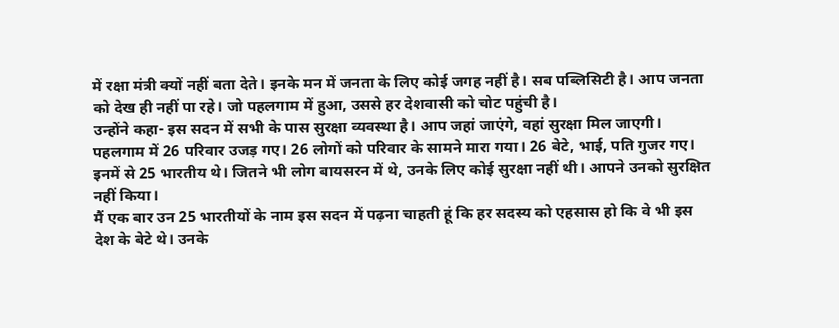में रक्षा मंत्री क्यों नहीं बता देते। इनके मन में जनता के लिए कोई जगह नहीं है। सब पब्लिसिटी है। आप जनता को देख ही नहीं पा रहे। जो पहलगाम में हुआ, उससे हर देशवासी को चोट पहुंची है।
उन्होंने कहा- इस सदन में सभी के पास सुरक्षा व्यवस्था है। आप जहां जाएंगे, वहां सुरक्षा मिल जाएगी। पहलगाम में 26 परिवार उजड़ गए। 26 लोगों को परिवार के सामने मारा गया। 26 बेटे, भाई, पति गुजर गए। इनमें से 25 भारतीय थे। जितने भी लोग बायसरन में थे, उनके लिए कोई सुरक्षा नहीं थी। आपने उनको सुरक्षित नहीं किया।
मैं एक बार उन 25 भारतीयों के नाम इस सदन में पढ़ना चाहती हूं कि हर सदस्य को एहसास हो कि वे भी इस देश के बेटे थे। उनके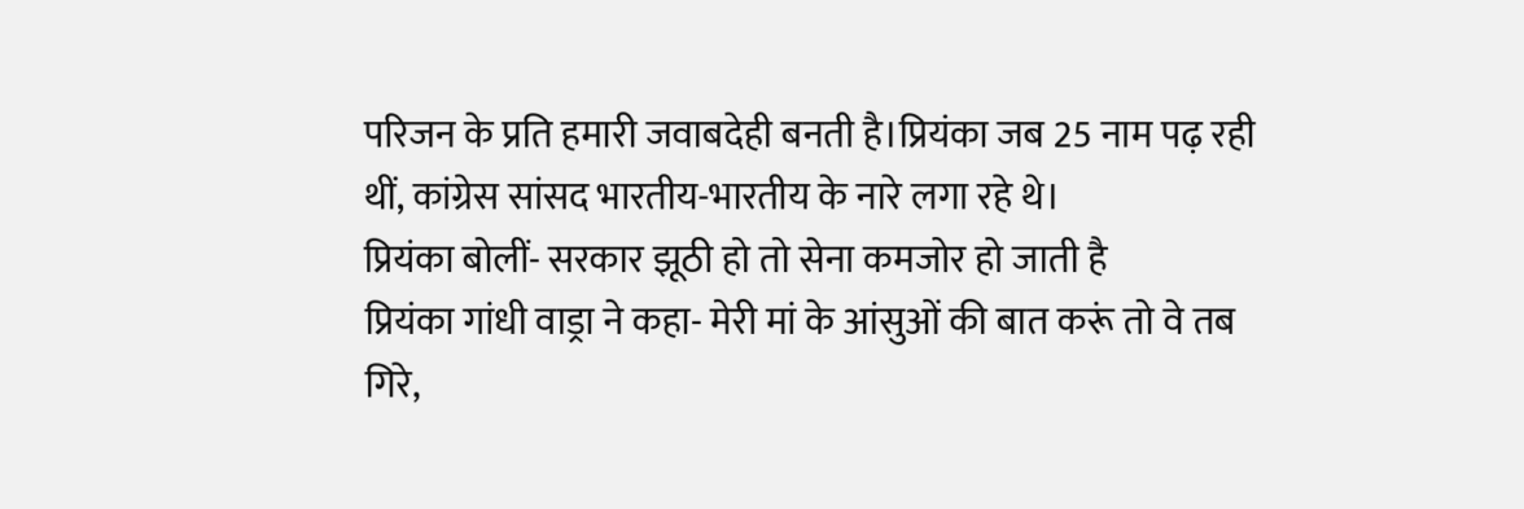परिजन के प्रति हमारी जवाबदेही बनती है।प्रियंका जब 25 नाम पढ़ रही थीं, कांग्रेस सांसद भारतीय-भारतीय के नारे लगा रहे थे।
प्रियंका बोलीं- सरकार झूठी हो तो सेना कमजोर हो जाती है
प्रियंका गांधी वाड्रा ने कहा- मेरी मां के आंसुओं की बात करूं तो वे तब गिरे,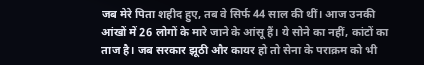जब मेरे पिता शहीद हुए, तब वे सिर्फ 44 साल की थीं। आज उनकी आंखों में 26 लोगों के मारे जाने के आंसू हैं। ये सोने का नहीं, कांटों का ताज है। जब सरकार झूठी और कायर हो तो सेना के पराक्रम को भी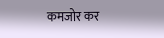कमजोर कर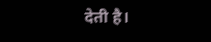देती है।